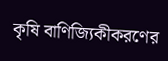কৃষি বাণিজ্যিকীকরণের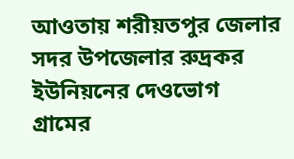আওতায় শরীয়তপুর জেলার সদর উপজেলার রুদ্রকর ইউনিয়নের দেওভোগ গ্রামের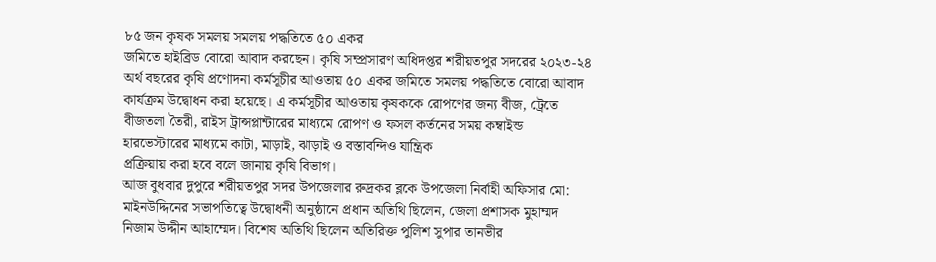৮৫ জন কৃষক সমলয় সমলয় পদ্ধতিতে ৫০ একর
জমিতে হাইব্রিড বোরো আবাদ করছেন। কৃষি সম্প্রসারণ অধিদপ্তর শরীয়তপুর সদরের ২০২৩-২৪ অর্থ বছরের কৃষি প্রণোদনা কর্মসূচীর আওতায় ৫০ একর জমিতে সমলয় পদ্ধতিতে বোরো আবাদ কার্যক্রম উদ্বোধন করা হয়েছে। এ কর্মসূচীর আওতায় কৃষককে রোপণের জন্য বীজ, ট্রেতে বীজতলা তৈরী, রাইস ট্রান্সপ্লান্টারের মাধ্যমে রোপণ ও ফসল কর্তনের সময় কম্বাইন্ড হারভেস্টারের মাধ্যমে কাটা, মাড়াই, ঝাড়াই ও বস্তাবন্দিও যান্ত্রিক
প্রক্রিয়ায় করা হবে বলে জানায় কৃষি বিভাগ।
আজ বুধবার দুপুরে শরীয়তপুর সদর উপজেলার রুদ্রকর ব্লকে উপজেলা নির্বাহী অফিসার মো: মাইনউদ্দিনের সভাপতিত্বে উদ্বোধনী অনুষ্ঠানে প্রধান অতিথি ছিলেন, জেলা প্রশাসক মুহাম্মদ নিজাম উদ্দীন আহাম্মেদ। বিশেষ অতিথি ছিলেন অতিরিক্ত পুলিশ সুপার তানভীর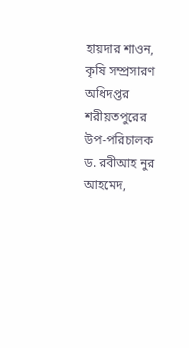হায়দার শাওন, কৃষি সম্প্রসারণ অধিদপ্তর শরীয়তপুরের উপ-পরিচালক ড. রবীআহ নুর আহমেদ,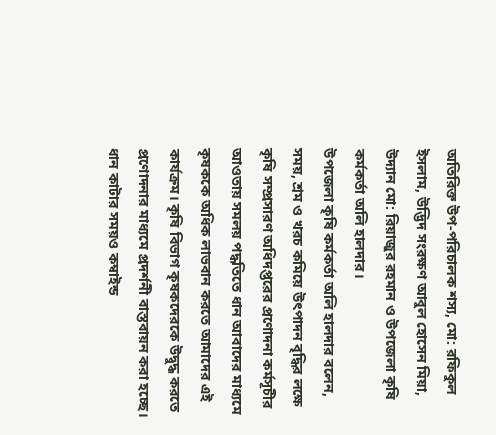অতিরিক্ত উপ-পরিচালক শস্য, মো: রফিকুল ইসলাম, উদ্ভিদ সংরক্ষণ আবুল হোসেন মিয়া, উদ্যান মো: রিয়াজুর রহমান ও উপজেলা কৃষি কর্মকর্তা অলি হালদার।
উপজেলা কৃষি কর্মকর্তা অলি হালদার বলেন, সময়, শ্রম ও খরচ কমিয়ে উৎপাদন বৃদ্ধির লক্ষে কৃষি সম্প্রসারণ অধিদপ্তরের প্রণোদনা কর্মসূচীর আওতায় সমলয় পদ্ধতিতে ধান আবাদের মাধ্যমে কৃষককে অধিক লাভবান করতে আমাদের এই কার্যক্রম। কৃষি বিভাগ কৃষকদেরকে উদ্বুদ্ধ করতে প্রণোদনার মাধ্যমে প্রদর্শনী বাস্তবায়ন করা হচ্ছে। ধান কাটার সময়ও কম্বাইন্ড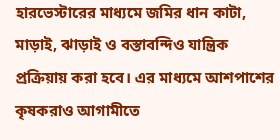হারভেস্টারের মাধ্যমে জমির ধান কাটা, মাড়াই, ঝাড়াই ও বস্তাবন্দিও যান্ত্রিক প্রক্রিয়ায় করা হবে। এর মাধ্যমে আশপাশের কৃষকরাও আগামীতে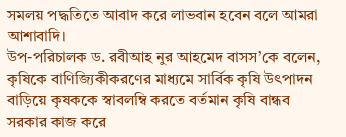সমলয় পদ্ধতিতে আবাদ করে লাভবান হবেন বলে আমরা আশাবাদি।
উপ-পরিচালক ড. রবীআহ নুর আহমেদ বাসস’কে বলেন, কৃষিকে বাণিজ্যিকীকরণের মাধ্যমে সার্বিক কৃষি উৎপাদন বাড়িয়ে কৃষককে স্বাবলম্বি করতে বর্তমান কৃষি বান্ধব সরকার কাজ করে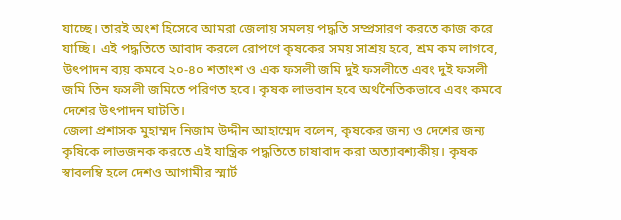যাচ্ছে। তারই অংশ হিসেবে আমরা জেলায় সমলয় পদ্ধতি সম্প্রসারণ করতে কাজ করে যাচ্ছি। এই পদ্ধতিতে আবাদ করলে রোপণে কৃষকের সময় সাশ্রয় হবে, শ্রম কম লাগবে, উৎপাদন ব্যয় কমবে ২০-৪০ শতাংশ ও এক ফসলী জমি দুই ফসলীতে এবং দুই ফসলী জমি তিন ফসলী জমিতে পরিণত হবে। কৃষক লাভবান হবে অর্থনৈতিকভাবে এবং কমবে দেশের উৎপাদন ঘাটতি।
জেলা প্রশাসক মুহাম্মদ নিজাম উদ্দীন আহাম্মেদ বলেন, কৃষকের জন্য ও দেশের জন্য কৃষিকে লাভজনক করতে এই যান্ত্রিক পদ্ধতিতে চাষাবাদ করা অত্যাবশ্যকীয়। কৃষক স্বাবলম্বি হলে দেশও আগামীর স্মার্ট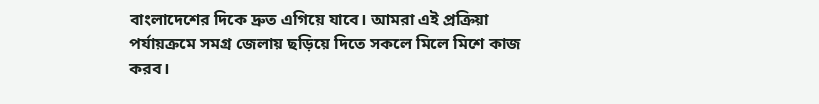বাংলাদেশের দিকে দ্রুত এগিয়ে যাবে। আমরা এই প্রক্রিয়া পর্যায়ক্রমে সমগ্র জেলায় ছড়িয়ে দিতে সকলে মিলে মিশে কাজ করব।